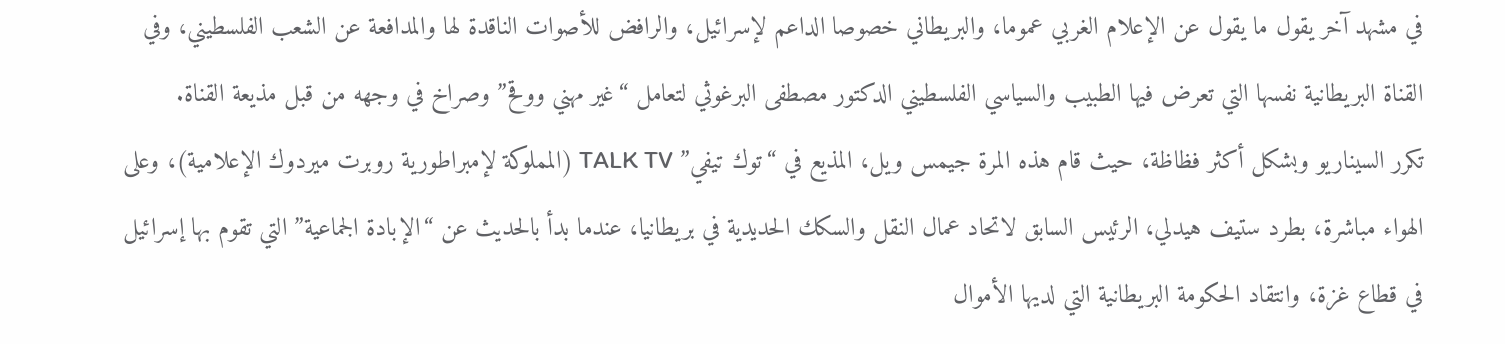في مشهد آخر يقول ما يقول عن الإعلام الغربي عموما، والبريطاني خصوصا الداعم لإسرائيل، والرافض للأصوات الناقدة لها والمدافعة عن الشعب الفلسطيني، وفي القناة البريطانية نفسها التي تعرض فيها الطبيب والسياسي الفلسطيني الدكتور مصطفى البرغوثي لتعامل “غير مهني ووقح” وصراخ في وجهه من قبل مذيعة القناة.
تكرر السيناريو وبشكل أكثر فظاظة، حيث قام هذه المرة جيمس ويل، المذيع في “توك تيفي” TALK TV (المملوكة لإمبراطورية روبرت ميردوك الإعلامية)، وعلى الهواء مباشرة، بطرد ستيف هيدلي، الرئيس السابق لاتحاد عمال النقل والسكك الحديدية في بريطانيا، عندما بدأ بالحديث عن “الإبادة الجماعية” التي تقوم بها إسرائيل في قطاع غزة، وانتقاد الحكومة البريطانية التي لديها الأموال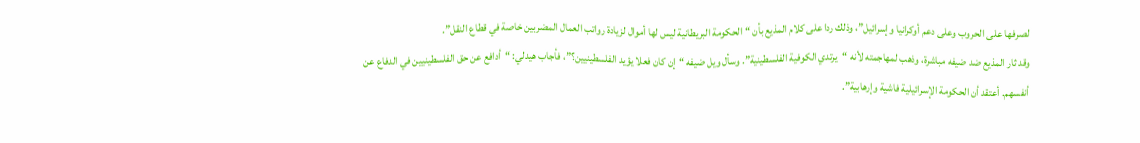لصرفها على الحروب وعلى دعم أوكرانيا وإسرائيل”، وذلك ردا على كلام المذيع بأن “الحكومة البريطانية ليس لها أموال لزيادة رواتب العمال المضربين خاصة في قطاع النقل”.
وقد ثار المذيع ضد ضيفه مباشرة، وذهب لمهاجمته لأنه “يرتدي الكوفية الفلسطينية”. وسأل ويل ضيفه “إن كان فعلا يؤيد الفلسطينيين؟”، فأجاب هيدلي: “أدافع عن حق الفلسطينيين في الدفاع عن أنفسهم. أعتقد أن الحكومة الإسرائيلية فاشية وإرهابية”.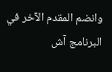وانضم المقدم الآخر في البرنامج آش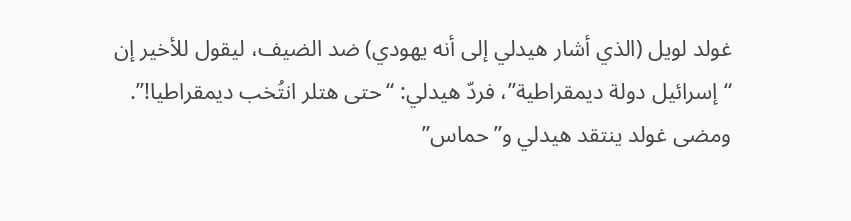غولد لويل (الذي أشار هيدلي إلى أنه يهودي) ضد الضيف، ليقول للأخير إن “إسرائيل دولة ديمقراطية”، فردّ هيدلي: “حتى هتلر انتُخب ديمقراطيا!”.
ومضى غولد ينتقد هيدلي و”حماس”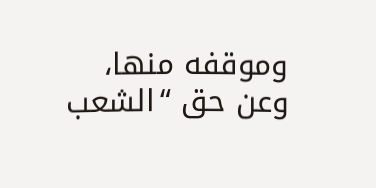وموقفه منها، وعن حق “الشعب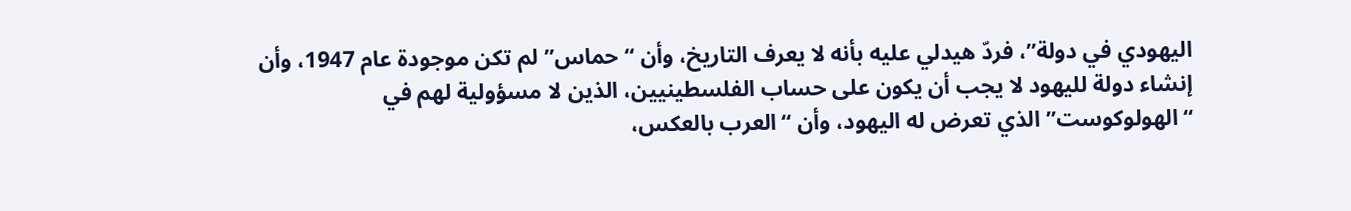اليهودي في دولة”، فردّ هيدلي عليه بأنه لا يعرف التاريخ، وأن “حماس” لم تكن موجودة عام 1947، وأن إنشاء دولة لليهود لا يجب أن يكون على حساب الفلسطينيين، الذين لا مسؤولية لهم في “الهولوكوست” الذي تعرض له اليهود، وأن “العرب بالعكس،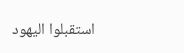استقبلوا اليهود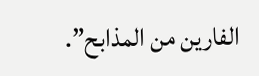الفارين من المذابح”.